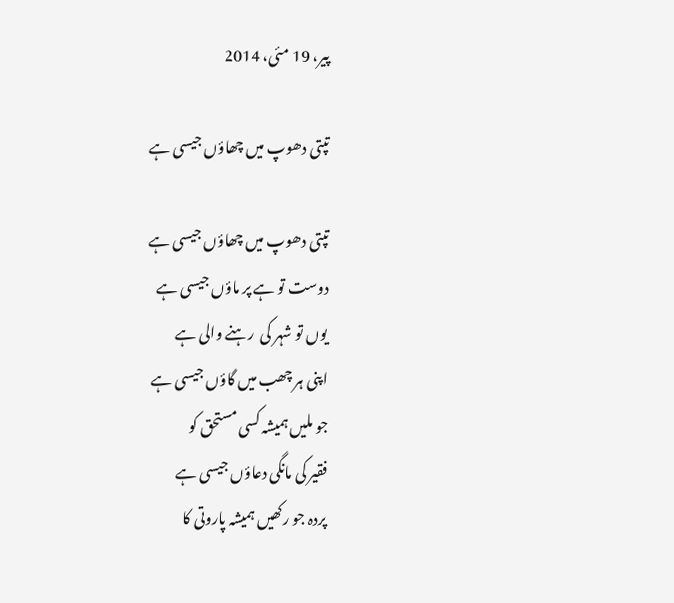پیر، 19 مئی، 2014

تپتی دھوپ میں چھاؤں جیسی ہے

تپتی دھوپ میں چھاؤں جیسی ہے
دوست تو ہے پر ماؤں جیسی ہے
یوں تو شہر کی  رہنے والی ہے
اپنی ہر چھب میں گاؤں جیسی ہے
جو ملیں ہمیشہ کسی مستحق کو
فقیر کی مانگی دعاؤں جیسی ہے
پردہ جو رکھیں ہمیشہ پاروتی کا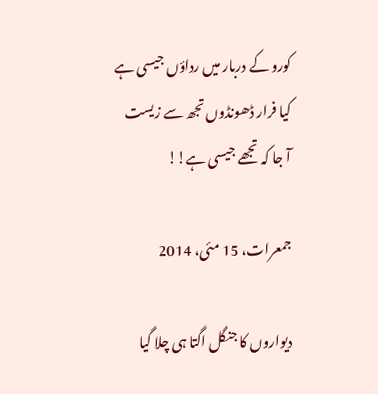کورو کے دربار میں رداؤں جیسی ہے
کیا فرار ڈھونڈوں تجھ سے زیست
آ جا کہ تجھے جیسی ہے!!

جمعرات، 15 مئی، 2014

دیواروں کا جنگل اگتا ہی چلا گیا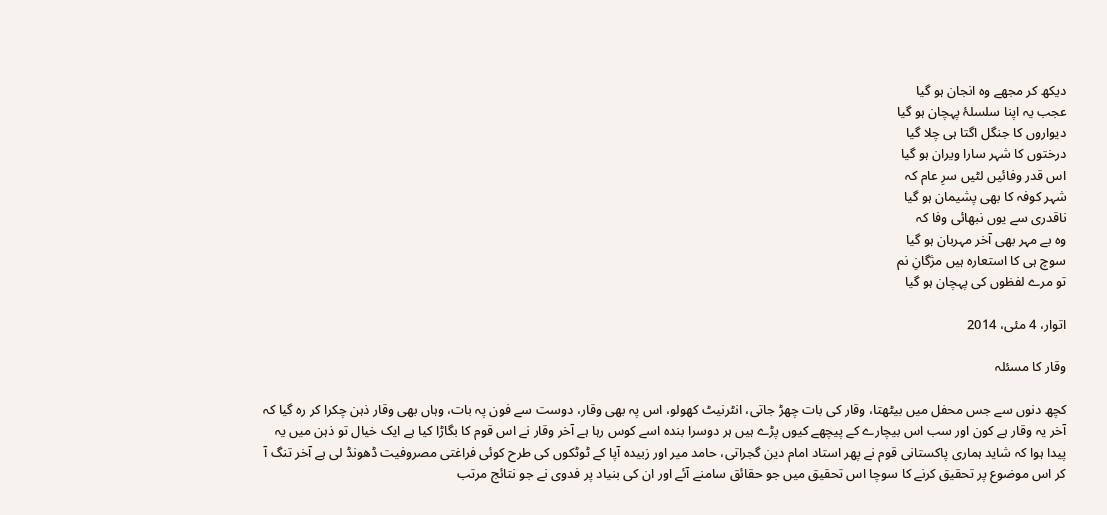دیکھ کر مجھے وہ انجان ہو گیا
عجب یہ اپنا سلسلۂ پہچان ہو گیا
دیواروں کا جنگل اگتا ہی چلا گیا
درختوں کا شہر سارا ویران ہو گیا
اس قدر وفائیں لٹیں سرِ عام کہ
شہر کوفہ کا بھی پشیمان ہو گیا
ناقدری سے یوں نبھائی وفا کہ
وہ بے مہر بھی آخر مہربان ہو گیا
سوچ ہی کا استعارہ ہیں مژگانِ نم
تو مرے لفظوں کی پہچان ہو گیا

اتوار، 4 مئی، 2014

وقار کا مسئلہ

کچھ دنوں سے جس محفل میں بیٹھتا، وقار کی بات چھڑ جاتی، انٹرنیٹ کھولو، اس پہ بھی وقار، دوست سے فون پہ بات، وہاں بھی وقار ذہن چکرا کر رہ گیا کہ آخر یہ وقار ہے کون اور سب اس بیچارے کے پیچھے کیوں پڑے ہیں ہر دوسرا بندہ اسے کوس رہا ہے آخر وقار نے اس قوم کا بگاڑا کیا ہے ایک خیال تو ذہن میں یہ پیدا ہوا کہ شاید ہماری پاکستانی قوم نے پھر استاد امام دین گجراتی، حامد میر اور زبیدہ آپا کے ٹوٹکوں کی طرح کوئی فراغتی مصروفیت ڈھونڈ لی ہے آخر تنگ آ کر اس موضوع پر تحقیق کرنے کا سوچا اس تحقیق میں جو حقائق سامنے آئے اور ان کی بنیاد پر فدوی نے جو نتائج مرتب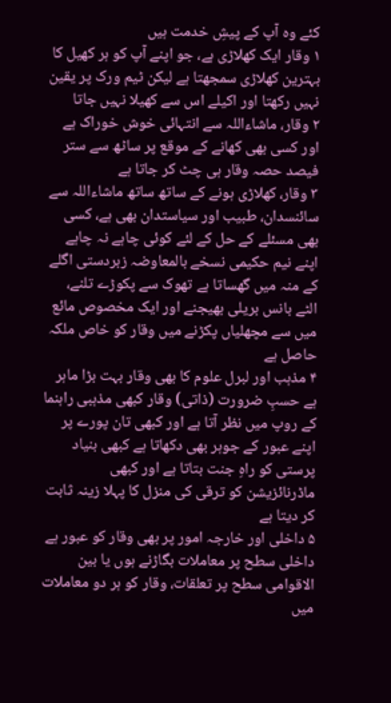کئے وہ آپ کے پیشِ خدمت ہیں
۱ وقار ایک کھلاڑی ہے، جو اپنے آپ کو ہر کھیل کا بہترین کھلاڑی سمجھتا ہے لیکن ٹیم ورک پر یقین نہیں رکھتا اور اکیلے اس سے کھیلا نہیں جاتا
۲ وقار، ماشاءاللہ سے انتہائی خوش خوراک ہے اور کسی بھی کھانے کے موقع پر ساٹھ سے ستر فیصد حصہ وقار ہی چٹ کر جاتا ہے
۳ وقار، کھلاڑی ہونے کے ساتھ ساتھ ماشاءاللہ سے سائنسدان، طبیب اور سیاستدان بھی ہے، کسی بھی مسئلے کے حل کے لئے کوئی چاہے نہ چاہے اپنے نیم حکیمی نسخے بالمعاوضہ زبردستی اگلے کے منہ میں گھساتا ہے تھوک سے پکوڑے تلنے، الٹے بانس بریلی بھیجنے اور ایک مخصوص مائع میں سے مچھلیاں پکڑنے میں وقار کو خاص ملکہ حاصل ہے
۴ مذہب اور لبرل علوم کا بھی وقار بہت بڑا ماہر ہے حسبِ ضرورت (ذاتی) وقار کبھی مذہبی راہنما کے روپ میں نظر آتا ہے اور کبھی تان پورے پر اپنے عبور کے جوہر بھی دکھاتا ہے کبھی بنیاد پرستی کو راہِ جنت بتاتا ہے اور کبھی ماڈرنائزیشن کو ترقی کی منزل کا پہلا زینہ ثابت کر دیتا ہے
۵ داخلی اور خارجہ امور پر بھی وقار کو عبور ہے داخلی سطح پر معاملات بگاڑنے ہوں یا بین الاقوامی سطح پر تعلقات، وقار کو ہر دو معاملات میں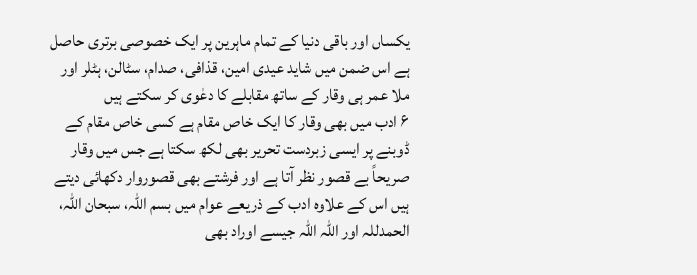یکساں اور باقی دنیا کے تمام ماہرین پر ایک خصوصی برتری حاصل ہے اس ضمن میں شاید عیدی امین، قذافی، صدام، سٹالن، ہٹلر اور ملا عمر ہی وقار کے ساتھ مقابلے کا دعٰوی کر سکتے ہیں
۶ ادب میں بھی وقار کا ایک خاص مقام ہے کسی خاص مقام کے ڈوبنے پر ایسی زبردست تحریر بھی لکھ سکتا ہے جس میں وقار صریحاً بے قصور نظر آتا ہے اور فرشتے بھی قصوروار دکھائی دیتے ہیں اس کے علاوہ ادب کے ذریعے عوام میں بسم اللہ، سبحان اللہ، الحمدللہ اور اللہ اللہ جیسے اوراد بھی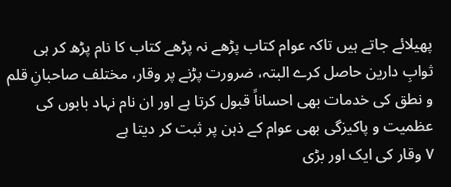پھیلائے جاتے ہیں تاکہ عوام کتاب پڑھے نہ پڑھے کتاب کا نام پڑھ کر ہی ثوابِ دارین حاصل کرے البتہ، ضرورت پڑنے پر وقار، مختلف صاحبانِ قلم و نطق کی خدمات بھی احساناً قبول کرتا ہے اور ان نام نہاد بابوں کی عظمیت و پاکیزگی بھی عوام کے ذہن پر ثبت کر دیتا ہے
۷ وقار کی ایک اور بڑی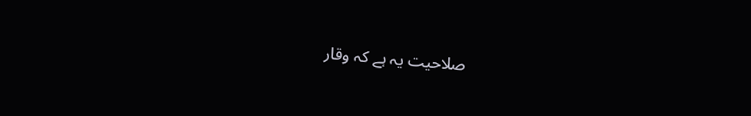صلاحیت یہ ہے کہ وقار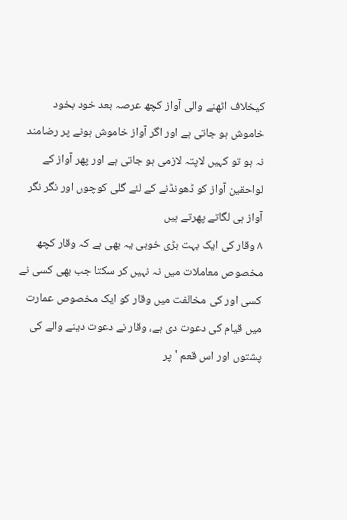کیخلاف اٹھنے والی آواز کچھ عرصہ بعد خود بخود خاموش ہو جاتی ہے اور اگر آواز خاموش ہونے پر رضامند نہ ہو تو کہیں لاپتہ لازمی ہو جاتی ہے اور پھر آواز کے لواحقین آواز کو ڈھونڈنے کے لئے گلی کوچوں اور نگر نگر آواز ہی لگاتے پھرتے ہیں
۸ وقار کی ایک بہت بڑی خوبی یہ بھی ہے کہ وقار کچھ مخصوص معاملات میں نہ نہیں کر سکتا جب بھی کسی نے کسی اور کی مخالفت میں وقار کو ایک مخصوص عمارت میں قیام کی دعوت دی ہے، وقار نے دعوت دینے والے کی پشتوں اور اس قعم ' پر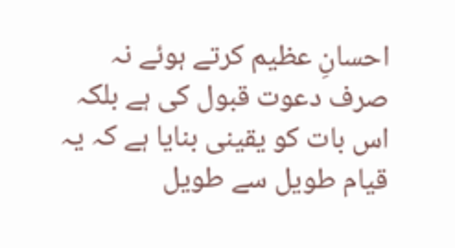احسانِ عظیم کرتے ہوئے نہ صرف دعوت قبول کی ہے بلکہ اس بات کو یقینی بنایا ہے کہ یہ قیام طویل سے طویل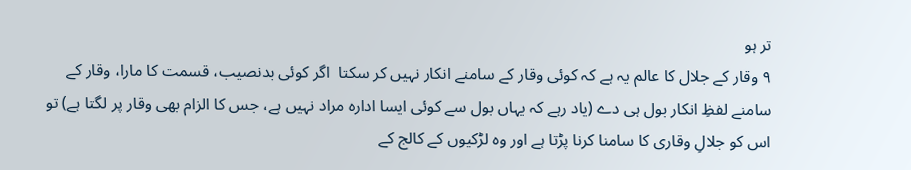تر ہو
۹ وقار کے جلال کا عالم یہ ہے کہ کوئی وقار کے سامنے انکار نہیں کر سکتا  اگر کوئی بدنصیب، قسمت کا مارا، وقار کے سامنے لفظِ انکار بول ہی دے (یاد رہے کہ یہاں بول سے کوئی ایسا ادارہ مراد نہیں ہے، جس کا الزام بھی وقار پر لگتا ہے) تو اس کو جلالِ وقاری کا سامنا کرنا پڑتا ہے اور وہ لڑکیوں کے کالج کے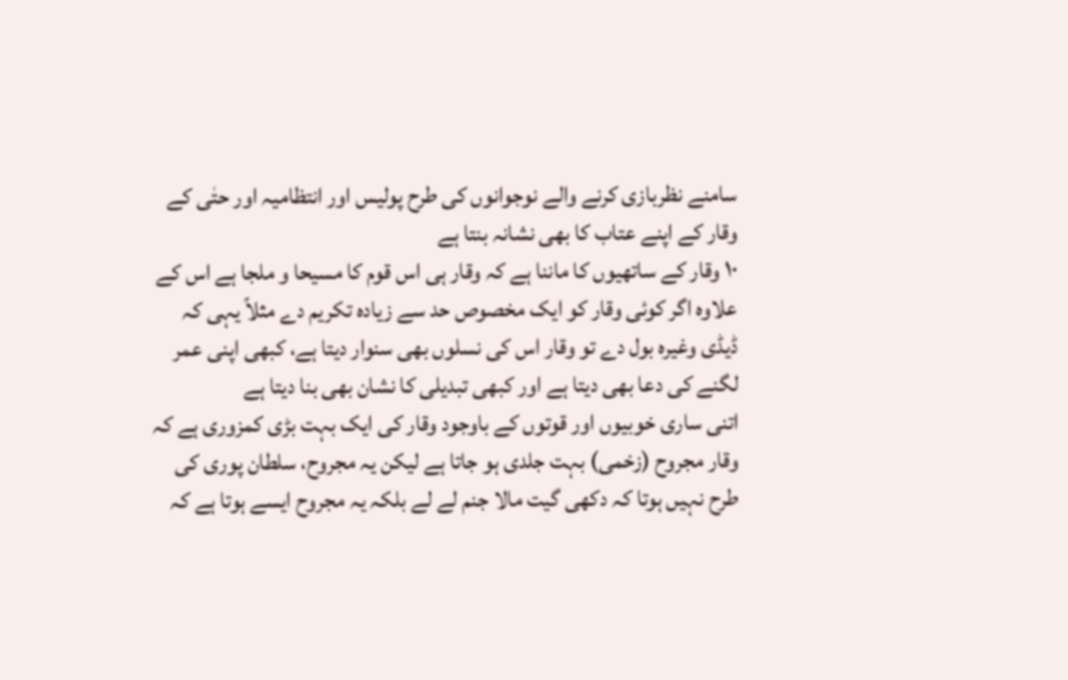سامنے نظربازی کرنے والے نوجوانوں کی طرح پولیس اور انتظامیہ اور حتٰی کے وقار کے اپنے عتاب کا بھی نشانہ بنتا ہے
۱۰ وقار کے ساتھیوں کا ماننا ہے کہ وقار ہی اس قوم کا مسیحا و ملجا ہے اس کے علاوہ اگر کوئی وقار کو ایک مخصوص حد سے زیادہ تکریم دے مثلاً یہی کہ ڈیڈی وغیرہ بول دے تو وقار اس کی نسلوں بھی سنوار دیتا ہے، کبھی اپنی عمر لگنے کی دعا بھی دیتا ہے اور کبھی تبدیلی کا نشان بھی بنا دیتا ہے
اتنی ساری خوبیوں اور قوتوں کے باوجود وقار کی ایک بہت بڑی کمزوری ہے کہ وقار مجروح (زخمی) بہت جلدی ہو جاتا ہے لیکن یہ مجروح، سلطان پوری کی طرح نہیں ہوتا کہ دکھی گیت مالا جنم لے لے بلکہ یہ مجروح ایسے ہوتا ہے کہ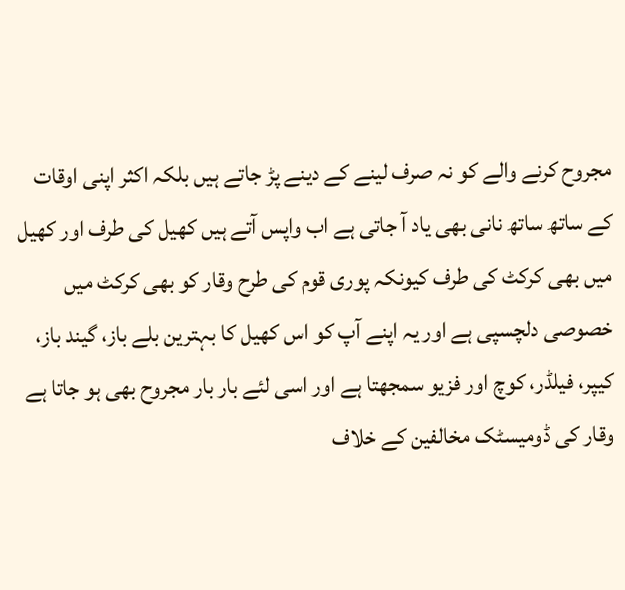مجروح کرنے والے کو نہ صرف لینے کے دینے پڑ جاتے ہیں بلکہ اکثر اپنی اوقات کے ساتھ ساتھ نانی بھی یاد آ جاتی ہے اب واپس آتے ہیں کھیل کی طرف اور کھیل میں بھی کرکٹ کی طرف کیونکہ پوری قوم کی طرح وقار کو بھی کرکٹ میں خصوصی دلچسپی ہے اور یہ اپنے آپ کو اس کھیل کا بہترین بلے باز، گیند باز، کیپر، فیلڈر، کوچ اور فزیو سمجھتا ہے اور اسی لئے بار بار مجروح بھی ہو جاتا ہے
وقار کی ڈومیسٹک مخالفین کے خلاف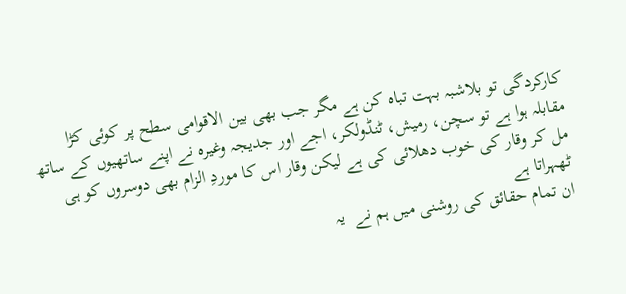کارکردگی تو بلاشبہ بہت تباہ کن ہے مگر جب بھی بین الاقوامی سطح پر کوئی کڑا مقابلہ ہوا ہے تو سچن، رمیش، ٹنڈولکر، اجے اور جدیجہ وغیرہ نے اپنے ساتھیوں کے ساتھ مل کر وقار کی خوب دھلائی کی ہے لیکن وقار اس کا موردِ الزام بھی دوسروں کو ہی ٹھہراتا ہے
ان تمام حقائق کی روشنی میں ہم نے  یہ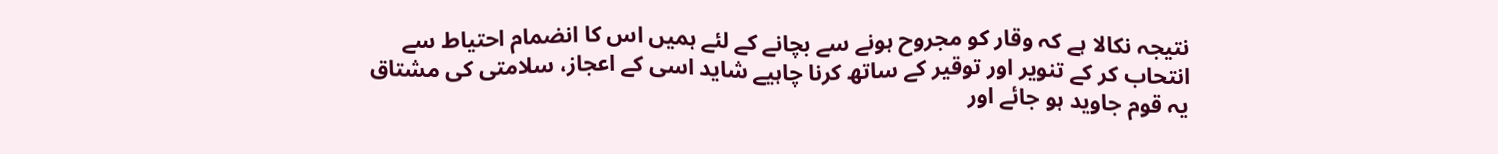نتیجہ نکالا ہے کہ وقار کو مجروح ہونے سے بچانے کے لئے ہمیں اس کا انضمام احتیاط سے انتحاب کر کے تنویر اور توقیر کے ساتھ کرنا چاہیے شاید اسی کے اعجاز، سلامتی کی مشتاق یہ قوم جاوید ہو جائے اور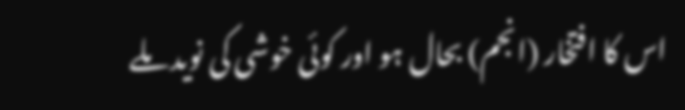اس کا افتخار (انجم) بحال ہو اور کوئی خوشی کی نوید ملے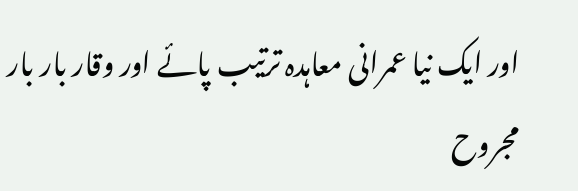اور ایک نیا عمرانی معاہدہ ترتیب پائے اور وقار بار بار مجروح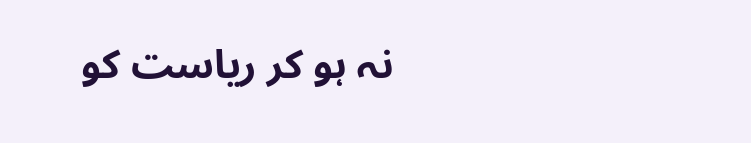نہ ہو کر ریاست کو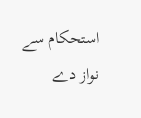استحکام سے نواز دے